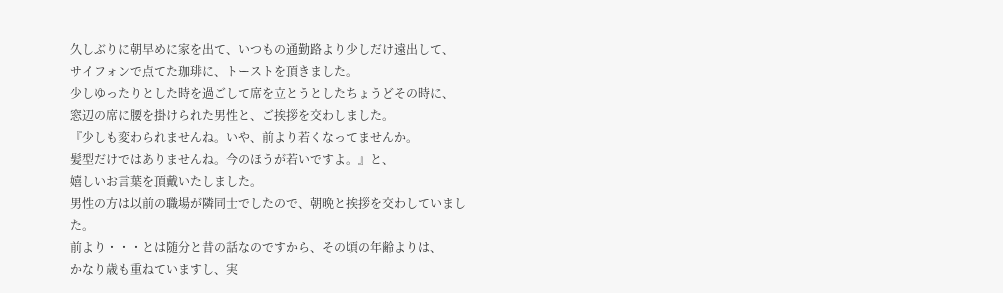久しぶりに朝早めに家を出て、いつもの通勤路より少しだけ遠出して、
サイフォンで点てた珈琲に、トーストを頂きました。
少しゆったりとした時を過ごして席を立とうとしたちょうどその時に、
窓辺の席に腰を掛けられた男性と、ご挨拶を交わしました。
『少しも変わられませんね。いや、前より若くなってませんか。
髪型だけではありませんね。今のほうが若いですよ。』と、
嬉しいお言葉を頂戴いたしました。
男性の方は以前の職場が隣同士でしたので、朝晩と挨拶を交わしていました。
前より・・・とは随分と昔の話なのですから、その頃の年齢よりは、
かなり歳も重ねていますし、実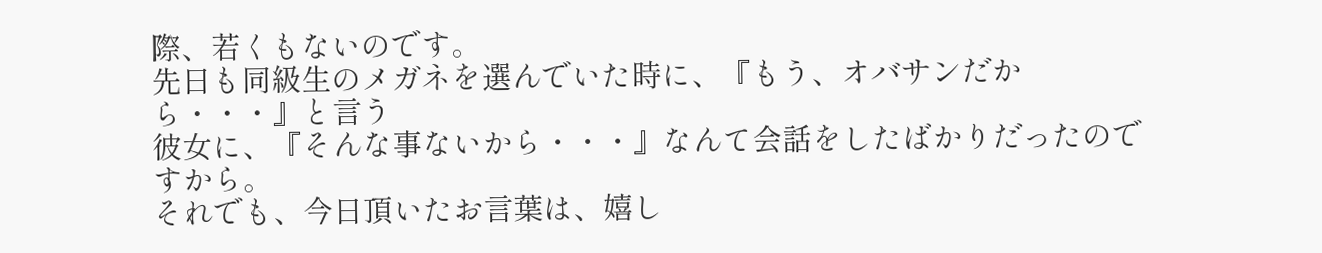際、若くもないのです。
先日も同級生のメガネを選んでいた時に、『もう、オバサンだから・・・』と言う
彼女に、『そんな事ないから・・・』なんて会話をしたばかりだったのですから。
それでも、今日頂いたお言葉は、嬉し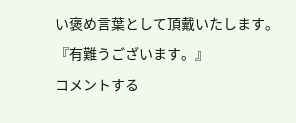い褒め言葉として頂戴いたします。
『有難うございます。』
コメントする